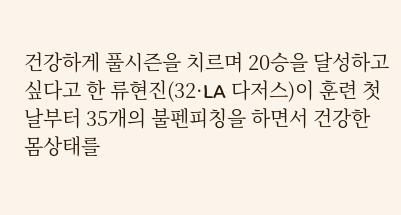건강하게 풀시즌을 치르며 20승을 달성하고 싶다고 한 류현진(32·LA 다저스)이 훈련 첫날부터 35개의 불펜피칭을 하면서 건강한 몸상태를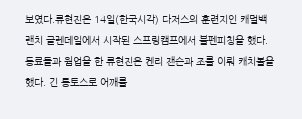보였다.류현진은 14일(한국시각) 다저스의 훈련지인 캐멀백 랜치 글렌데일에서 시작된 스프링캠프에서 불펜피칭을 했다. 동료들과 웜업을 한 류현진은 켄리 잰슨과 조를 이뤄 캐치볼을 했다. 긴 롱토스로 어깨를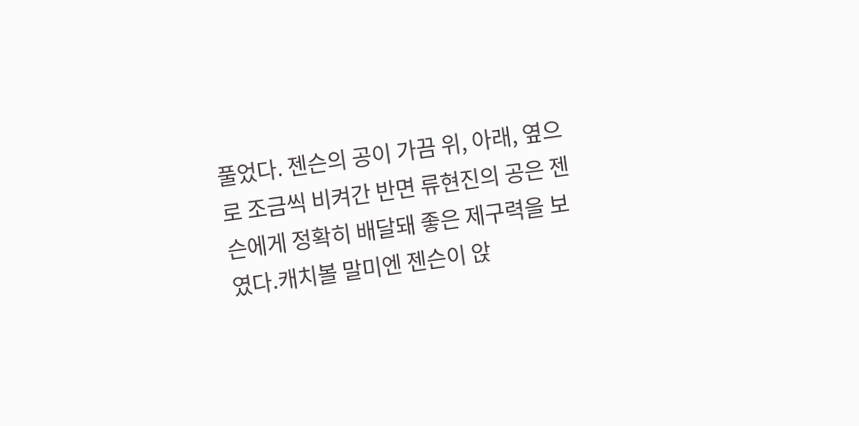풀었다. 젠슨의 공이 가끔 위, 아래, 옆으로 조금씩 비켜간 반면 류현진의 공은 젠슨에게 정확히 배달돼 좋은 제구력을 보였다.캐치볼 말미엔 젠슨이 앉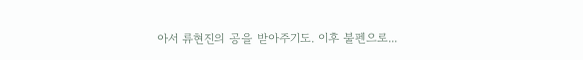아서 류현진의 공을 받아주기도. 이후 불펜으로...